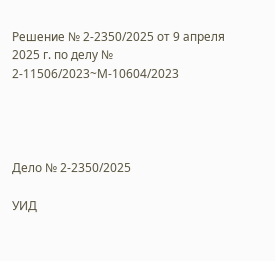Решение № 2-2350/2025 от 9 апреля 2025 г. по делу № 2-11506/2023~М-10604/2023




Дело № 2-2350/2025

УИД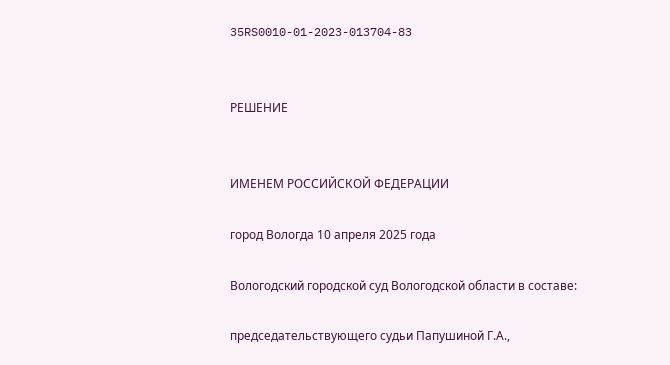35RS0010-01-2023-013704-83


РЕШЕНИЕ


ИМЕНЕМ РОССИЙСКОЙ ФЕДЕРАЦИИ

город Вологда 10 апреля 2025 года

Вологодский городской суд Вологодской области в составе:

председательствующего судьи Папушиной Г.А.,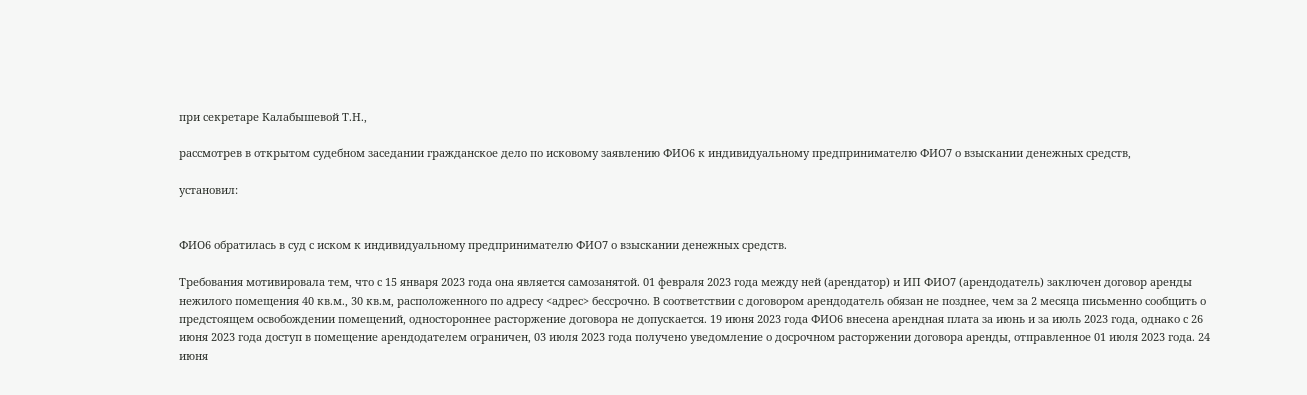при секретаре Калабышевой Т.Н.,

рассмотрев в открытом судебном заседании гражданское дело по исковому заявлению ФИО6 к индивидуальному предпринимателю ФИО7 о взыскании денежных средств,

установил:


ФИО6 обратилась в суд с иском к индивидуальному предпринимателю ФИО7 о взыскании денежных средств.

Требования мотивировала тем, что с 15 января 2023 года она является самозанятой. 01 февраля 2023 года между ней (арендатор) и ИП ФИО7 (арендодатель) заключен договор аренды нежилого помещения 40 кв.м., 30 кв.м, расположенного по адресу <адрес> бессрочно. В соответствии с договором арендодатель обязан не позднее, чем за 2 месяца письменно сообщить о предстоящем освобождении помещений, одностороннее расторжение договора не допускается. 19 июня 2023 года ФИО6 внесена арендная плата за июнь и за июль 2023 года, однако с 26 июня 2023 года доступ в помещение арендодателем ограничен, 03 июля 2023 года получено уведомление о досрочном расторжении договора аренды, отправленное 01 июля 2023 года. 24 июня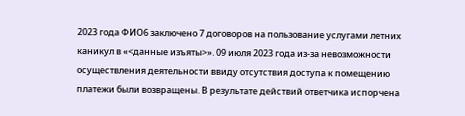2023 года ФИО6 заключено 7 договоров на пользование услугами летних каникул в «<данные изъяты>». 09 июля 2023 года из-за невозможности осуществления деятельности ввиду отсутствия доступа к помещению платежи были возвращены. В результате действий ответчика испорчена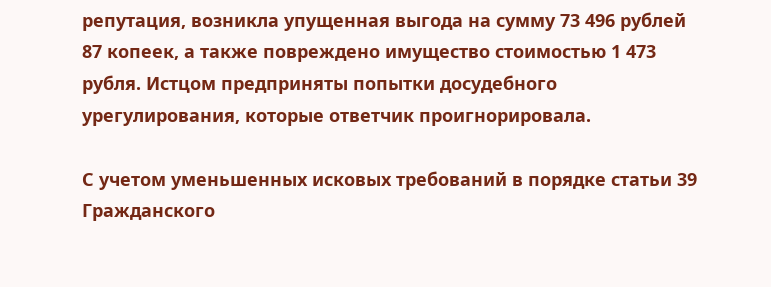репутация, возникла упущенная выгода на сумму 73 496 рублей 87 копеек, а также повреждено имущество стоимостью 1 473 рубля. Истцом предприняты попытки досудебного урегулирования, которые ответчик проигнорировала.

С учетом уменьшенных исковых требований в порядке статьи 39 Гражданского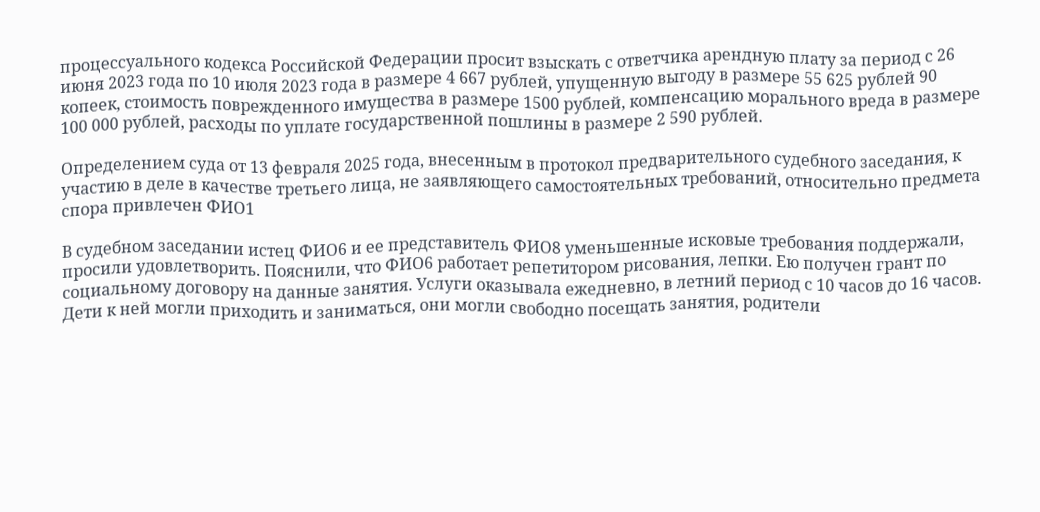процессуального кодекса Российской Федерации просит взыскать с ответчика арендную плату за период с 26 июня 2023 года по 10 июля 2023 года в размере 4 667 рублей, упущенную выгоду в размере 55 625 рублей 90 копеек, стоимость поврежденного имущества в размере 1500 рублей, компенсацию морального вреда в размере 100 000 рублей, расходы по уплате государственной пошлины в размере 2 590 рублей.

Определением суда от 13 февраля 2025 года, внесенным в протокол предварительного судебного заседания, к участию в деле в качестве третьего лица, не заявляющего самостоятельных требований, относительно предмета спора привлечен ФИО1

В судебном заседании истец ФИО6 и ее представитель ФИО8 уменьшенные исковые требования поддержали, просили удовлетворить. Пояснили, что ФИО6 работает репетитором рисования, лепки. Ею получен грант по социальному договору на данные занятия. Услуги оказывала ежедневно, в летний период с 10 часов до 16 часов. Дети к ней могли приходить и заниматься, они могли свободно посещать занятия, родители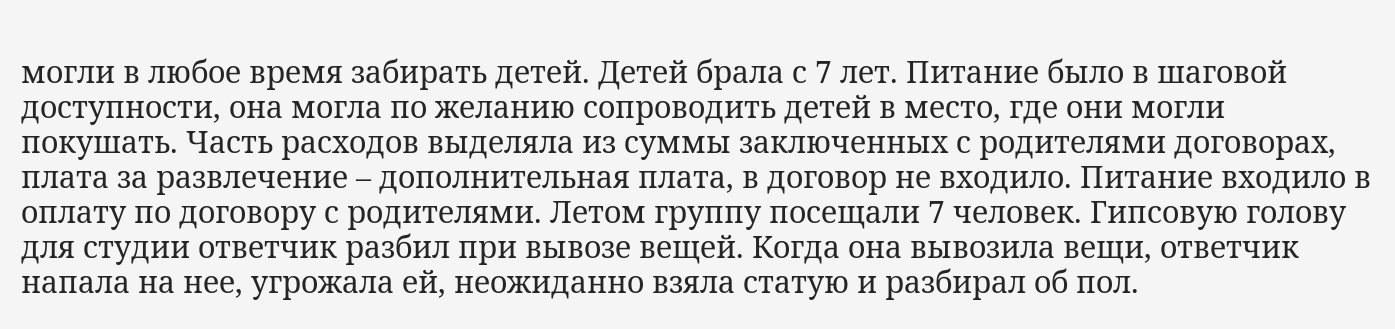могли в любое время забирать детей. Детей брала с 7 лет. Питание было в шаговой доступности, она могла по желанию сопроводить детей в место, где они могли покушать. Часть расходов выделяла из суммы заключенных с родителями договорах, плата за развлечение – дополнительная плата, в договор не входило. Питание входило в оплату по договору с родителями. Летом группу посещали 7 человек. Гипсовую голову для студии ответчик разбил при вывозе вещей. Когда она вывозила вещи, ответчик напала на нее, угрожала ей, неожиданно взяла статую и разбирал об пол.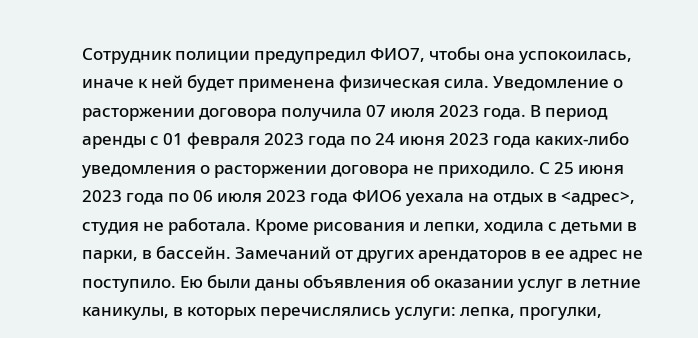Сотрудник полиции предупредил ФИО7, чтобы она успокоилась, иначе к ней будет применена физическая сила. Уведомление о расторжении договора получила 07 июля 2023 года. В период аренды с 01 февраля 2023 года по 24 июня 2023 года каких-либо уведомления о расторжении договора не приходило. С 25 июня 2023 года по 06 июля 2023 года ФИО6 уехала на отдых в <адрес>, студия не работала. Кроме рисования и лепки, ходила с детьми в парки, в бассейн. Замечаний от других арендаторов в ее адрес не поступило. Ею были даны объявления об оказании услуг в летние каникулы, в которых перечислялись услуги: лепка, прогулки,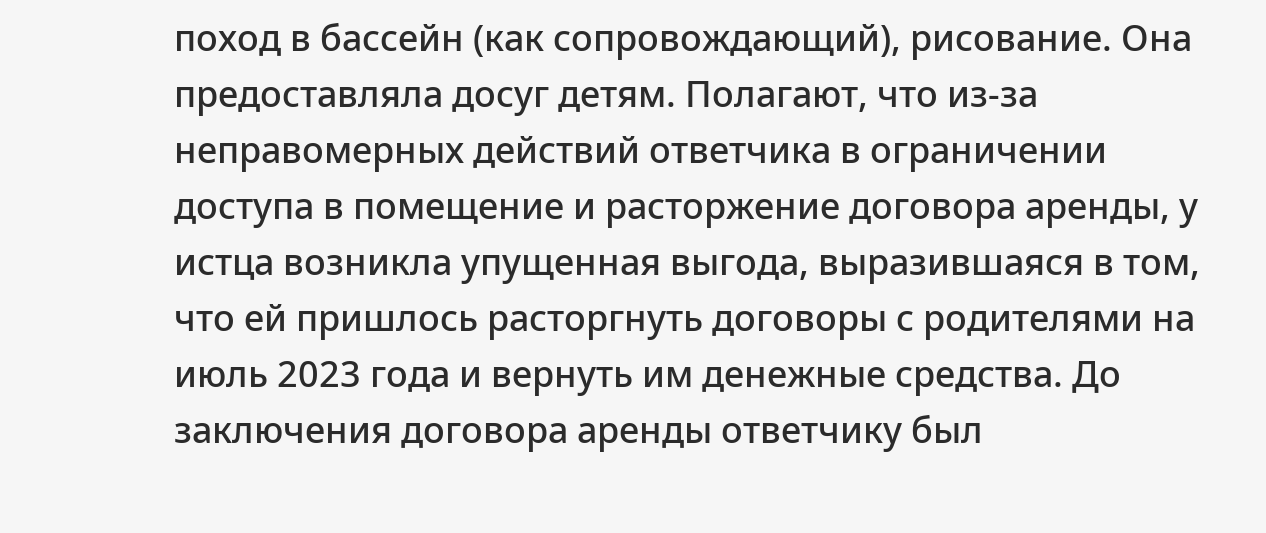поход в бассейн (как сопровождающий), рисование. Она предоставляла досуг детям. Полагают, что из-за неправомерных действий ответчика в ограничении доступа в помещение и расторжение договора аренды, у истца возникла упущенная выгода, выразившаяся в том, что ей пришлось расторгнуть договоры с родителями на июль 2023 года и вернуть им денежные средства. До заключения договора аренды ответчику был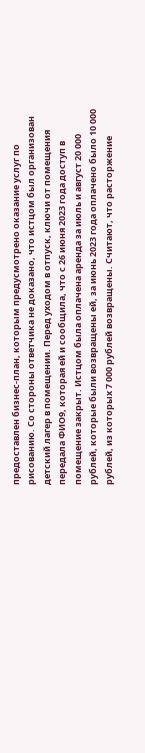предоставлен бизнес-план, которым предусмотрено оказание услуг по рисованию. Со стороны ответчика не доказано, что истцом был организован детский лагер в помещении. Перед уходом в отпуск, ключи от помещения передала ФИО9, которая ей и сообщила, что с 26 июня 2023 года доступ в помещение закрыт. Истцом была оплачена аренда за июль и август 20 000 рублей, которые были возвращены ей, за июнь 2023 года оплачено было 10 000 рублей, из которых 7 000 рублей возвращены. Считают, что расторжение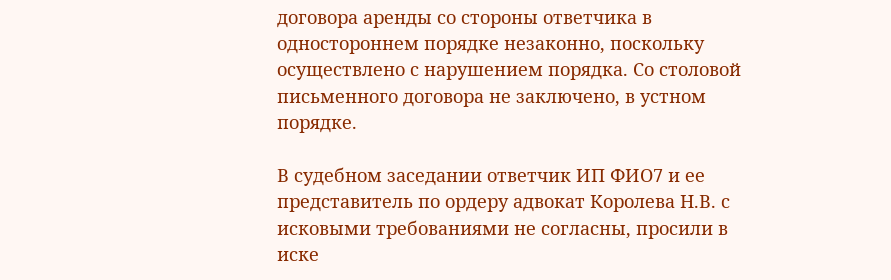договора аренды со стороны ответчика в одностороннем порядке незаконно, поскольку осуществлено с нарушением порядка. Со столовой письменного договора не заключено, в устном порядке.

В судебном заседании ответчик ИП ФИО7 и ее представитель по ордеру адвокат Королева Н.В. с исковыми требованиями не согласны, просили в иске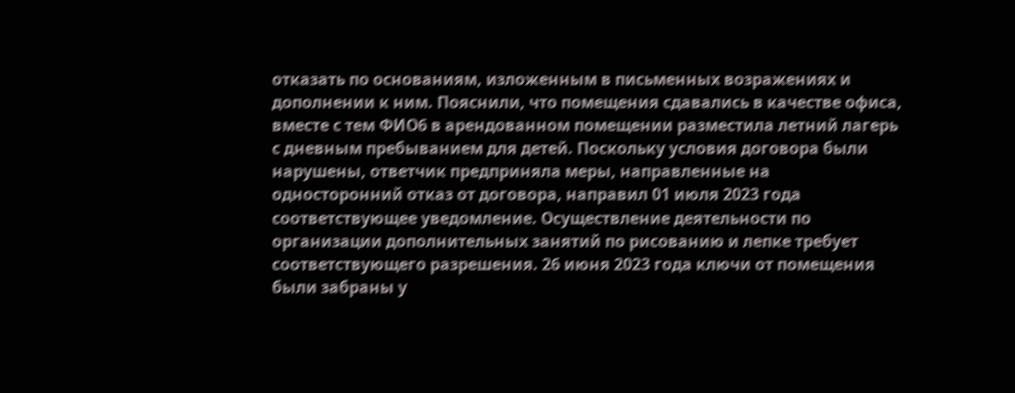отказать по основаниям, изложенным в письменных возражениях и дополнении к ним. Пояснили, что помещения сдавались в качестве офиса, вместе с тем ФИО6 в арендованном помещении разместила летний лагерь с дневным пребыванием для детей. Поскольку условия договора были нарушены, ответчик предприняла меры, направленные на односторонний отказ от договора, направил 01 июля 2023 года соответствующее уведомление. Осуществление деятельности по организации дополнительных занятий по рисованию и лепке требует соответствующего разрешения. 26 июня 2023 года ключи от помещения были забраны у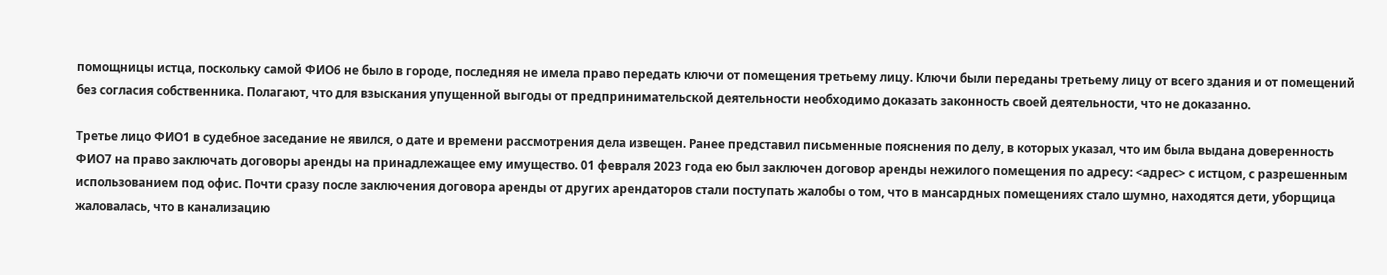помощницы истца, поскольку самой ФИО6 не было в городе, последняя не имела право передать ключи от помещения третьему лицу. Ключи были переданы третьему лицу от всего здания и от помещений без согласия собственника. Полагают, что для взыскания упущенной выгоды от предпринимательской деятельности необходимо доказать законность своей деятельности, что не доказанно.

Третье лицо ФИО1 в судебное заседание не явился, о дате и времени рассмотрения дела извещен. Ранее представил письменные пояснения по делу, в которых указал, что им была выдана доверенность ФИО7 на право заключать договоры аренды на принадлежащее ему имущество. 01 февраля 2023 года ею был заключен договор аренды нежилого помещения по адресу: <адрес> с истцом, с разрешенным использованием под офис. Почти сразу после заключения договора аренды от других арендаторов стали поступать жалобы о том, что в мансардных помещениях стало шумно, находятся дети, уборщица жаловалась, что в канализацию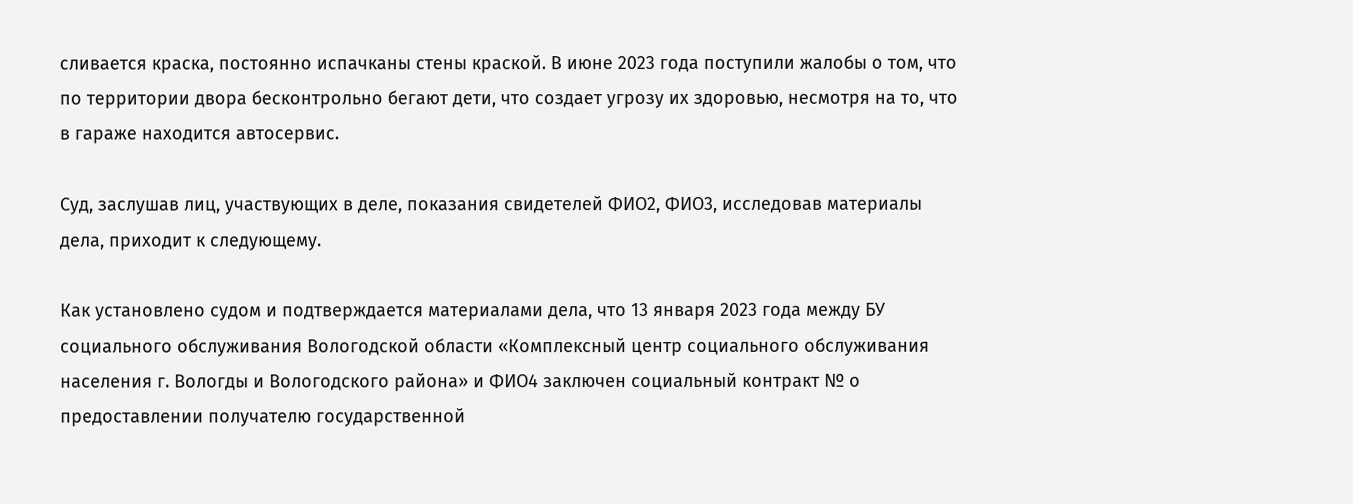сливается краска, постоянно испачканы стены краской. В июне 2023 года поступили жалобы о том, что по территории двора бесконтрольно бегают дети, что создает угрозу их здоровью, несмотря на то, что в гараже находится автосервис.

Суд, заслушав лиц, участвующих в деле, показания свидетелей ФИО2, ФИО3, исследовав материалы дела, приходит к следующему.

Как установлено судом и подтверждается материалами дела, что 13 января 2023 года между БУ социального обслуживания Вологодской области «Комплексный центр социального обслуживания населения г. Вологды и Вологодского района» и ФИО4 заключен социальный контракт № о предоставлении получателю государственной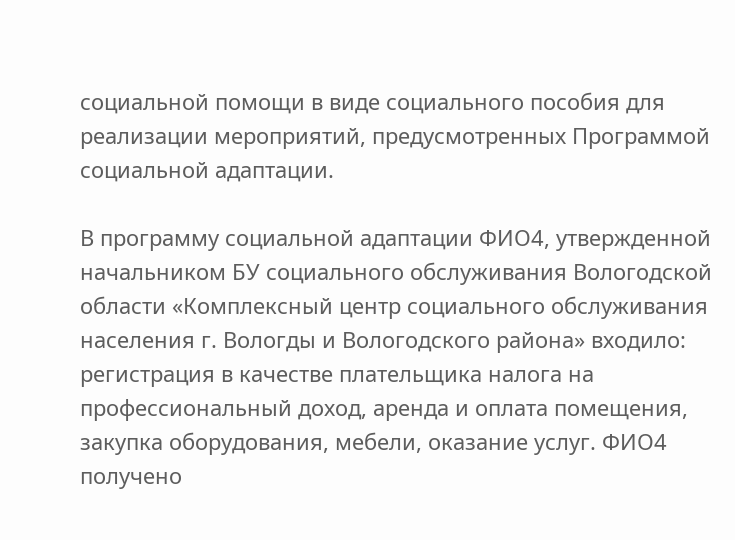социальной помощи в виде социального пособия для реализации мероприятий, предусмотренных Программой социальной адаптации.

В программу социальной адаптации ФИО4, утвержденной начальником БУ социального обслуживания Вологодской области «Комплексный центр социального обслуживания населения г. Вологды и Вологодского района» входило: регистрация в качестве плательщика налога на профессиональный доход, аренда и оплата помещения, закупка оборудования, мебели, оказание услуг. ФИО4 получено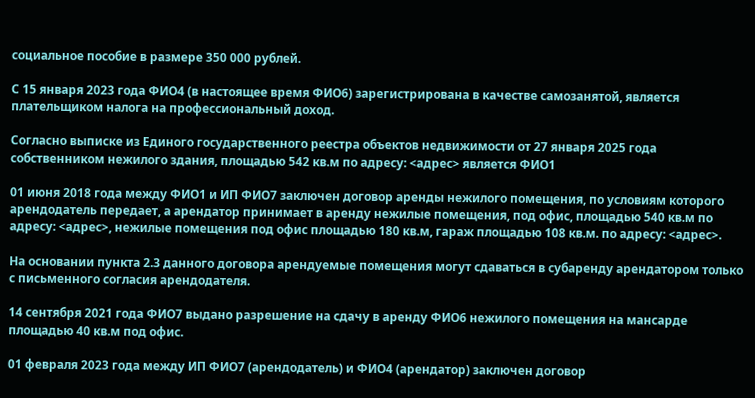социальное пособие в размере 350 000 рублей.

С 15 января 2023 года ФИО4 (в настоящее время ФИО6) зарегистрирована в качестве самозанятой, является плательщиком налога на профессиональный доход.

Согласно выписке из Единого государственного реестра объектов недвижимости от 27 января 2025 года собственником нежилого здания, площадью 542 кв.м по адресу: <адрес> является ФИО1

01 июня 2018 года между ФИО1 и ИП ФИО7 заключен договор аренды нежилого помещения, по условиям которого арендодатель передает, а арендатор принимает в аренду нежилые помещения, под офис, площадью 540 кв.м по адресу: <адрес>, нежилые помещения под офис площадью 180 кв.м, гараж площадью 108 кв.м. по адресу: <адрес>.

На основании пункта 2.3 данного договора арендуемые помещения могут сдаваться в субаренду арендатором только с письменного согласия арендодателя.

14 сентября 2021 года ФИО7 выдано разрешение на сдачу в аренду ФИО6 нежилого помещения на мансарде площадью 40 кв.м под офис.

01 февраля 2023 года между ИП ФИО7 (арендодатель) и ФИО4 (арендатор) заключен договор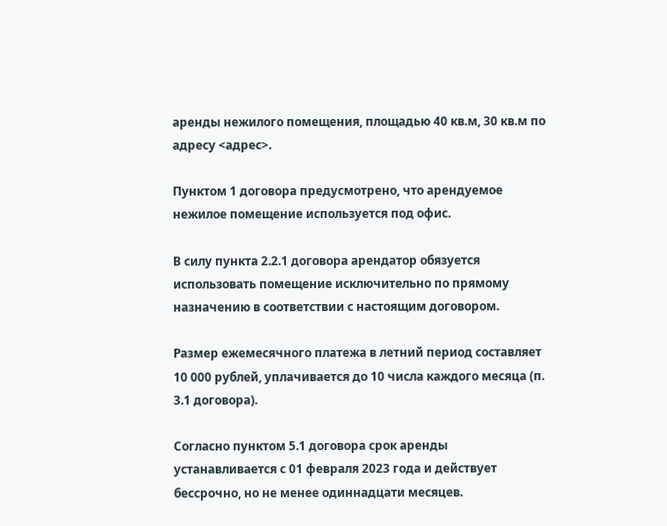аренды нежилого помещения, площадью 40 кв.м, 30 кв.м по адресу <адрес>.

Пунктом 1 договора предусмотрено, что арендуемое нежилое помещение используется под офис.

В силу пункта 2.2.1 договора арендатор обязуется использовать помещение исключительно по прямому назначению в соответствии с настоящим договором.

Размер ежемесячного платежа в летний период составляет 10 000 рублей, уплачивается до 10 числа каждого месяца (п. 3.1 договора).

Согласно пунктом 5.1 договора срок аренды устанавливается с 01 февраля 2023 года и действует бессрочно, но не менее одиннадцати месяцев.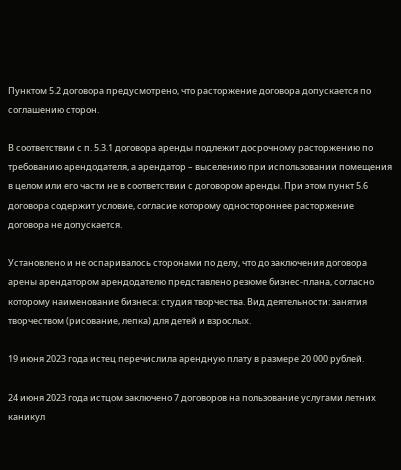Пунктом 5.2 договора предусмотрено, что расторжение договора допускается по соглашению сторон.

В соответствии с п. 5.3.1 договора аренды подлежит досрочному расторжению по требованию арендодателя, а арендатор – выселению при использовании помещения в целом или его части не в соответствии с договором аренды. При этом пункт 5.6 договора содержит условие, согласие которому одностороннее расторжение договора не допускается.

Установлено и не оспаривалось сторонами по делу, что до заключения договора арены арендатором арендодателю представлено резюме бизнес-плана, согласно которому наименование бизнеса: студия творчества. Вид деятельности: занятия творчеством (рисование, лепка) для детей и взрослых.

19 июня 2023 года истец перечислила арендную плату в размере 20 000 рублей.

24 июня 2023 года истцом заключено 7 договоров на пользование услугами летних каникул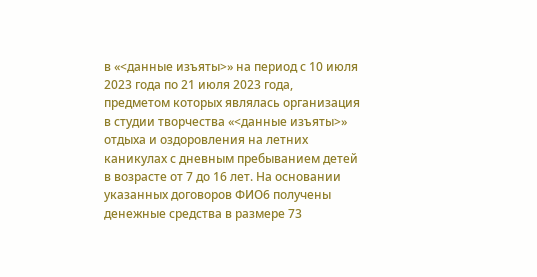в «<данные изъяты>» на период с 10 июля 2023 года по 21 июля 2023 года, предметом которых являлась организация в студии творчества «<данные изъяты>» отдыха и оздоровления на летних каникулах с дневным пребыванием детей в возрасте от 7 до 16 лет. На основании указанных договоров ФИО6 получены денежные средства в размере 73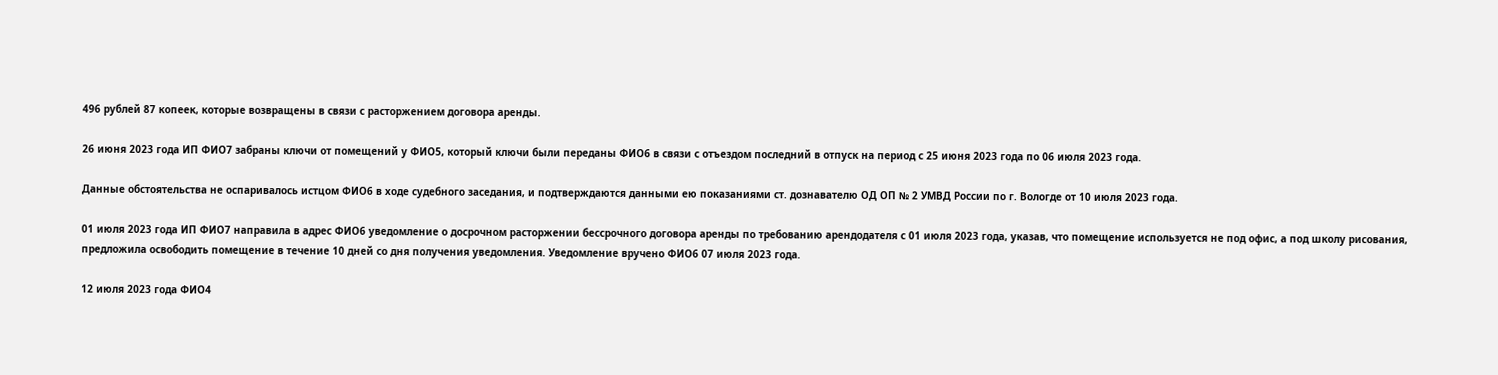496 рублей 87 копеек, которые возвращены в связи с расторжением договора аренды.

26 июня 2023 года ИП ФИО7 забраны ключи от помещений у ФИО5, который ключи были переданы ФИО6 в связи с отъездом последний в отпуск на период с 25 июня 2023 года по 06 июля 2023 года.

Данные обстоятельства не оспаривалось истцом ФИО6 в ходе судебного заседания, и подтверждаются данными ею показаниями ст. дознавателю ОД ОП № 2 УМВД России по г. Вологде от 10 июля 2023 года.

01 июля 2023 года ИП ФИО7 направила в адрес ФИО6 уведомление о досрочном расторжении бессрочного договора аренды по требованию арендодателя с 01 июля 2023 года, указав, что помещение используется не под офис, а под школу рисования, предложила освободить помещение в течение 10 дней со дня получения уведомления. Уведомление вручено ФИО6 07 июля 2023 года.

12 июля 2023 года ФИО4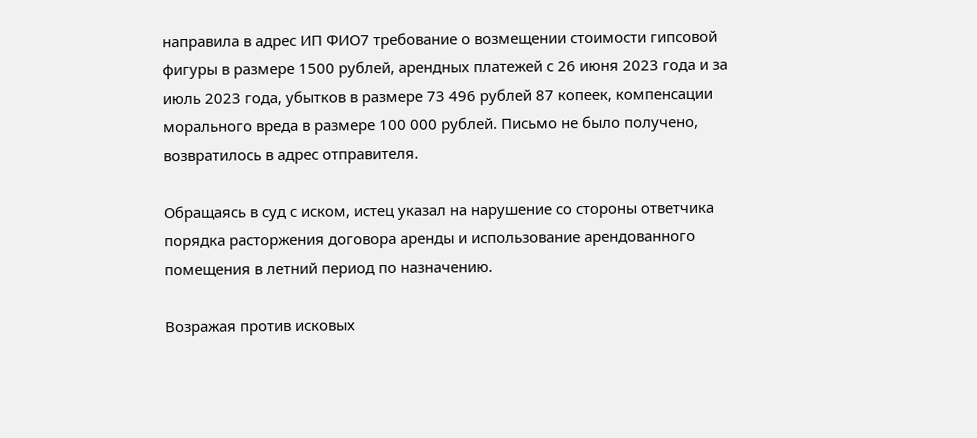направила в адрес ИП ФИО7 требование о возмещении стоимости гипсовой фигуры в размере 1500 рублей, арендных платежей с 26 июня 2023 года и за июль 2023 года, убытков в размере 73 496 рублей 87 копеек, компенсации морального вреда в размере 100 000 рублей. Письмо не было получено, возвратилось в адрес отправителя.

Обращаясь в суд с иском, истец указал на нарушение со стороны ответчика порядка расторжения договора аренды и использование арендованного помещения в летний период по назначению.

Возражая против исковых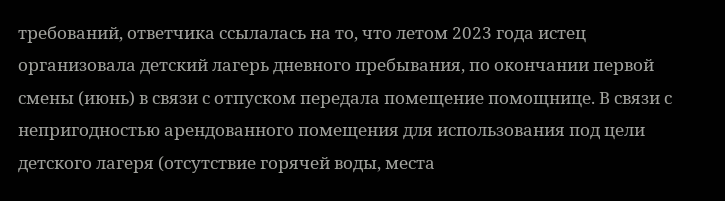требований, ответчика ссылалась на то, что летом 2023 года истец организовала детский лагерь дневного пребывания, по окончании первой смены (июнь) в связи с отпуском передала помещение помощнице. В связи с непригодностью арендованного помещения для использования под цели детского лагеря (отсутствие горячей воды, места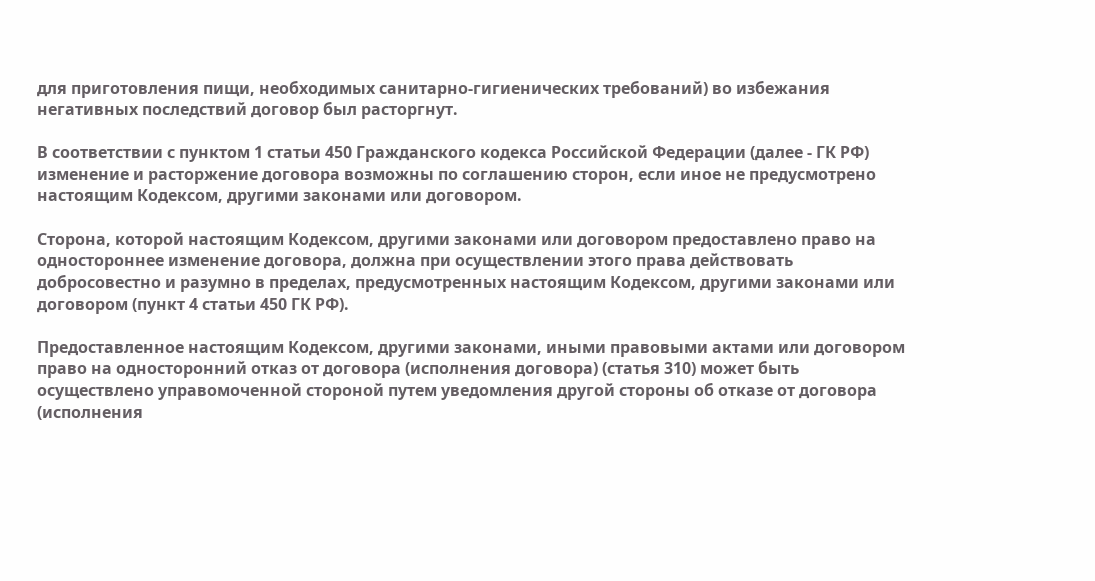для приготовления пищи, необходимых санитарно-гигиенических требований) во избежания негативных последствий договор был расторгнут.

В соответствии с пунктом 1 статьи 450 Гражданского кодекса Российской Федерации (далее - ГК РФ) изменение и расторжение договора возможны по соглашению сторон, если иное не предусмотрено настоящим Кодексом, другими законами или договором.

Сторона, которой настоящим Кодексом, другими законами или договором предоставлено право на одностороннее изменение договора, должна при осуществлении этого права действовать добросовестно и разумно в пределах, предусмотренных настоящим Кодексом, другими законами или договором (пункт 4 статьи 450 ГК РФ).

Предоставленное настоящим Кодексом, другими законами, иными правовыми актами или договором право на односторонний отказ от договора (исполнения договора) (статья 310) может быть осуществлено управомоченной стороной путем уведомления другой стороны об отказе от договора (исполнения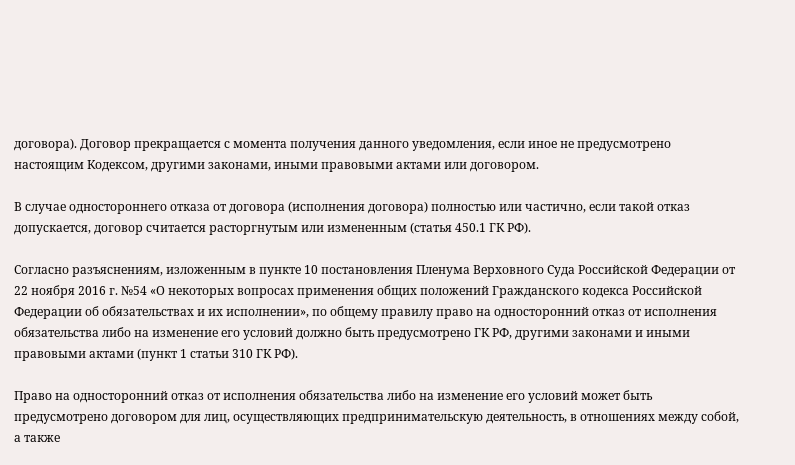договора). Договор прекращается с момента получения данного уведомления, если иное не предусмотрено настоящим Кодексом, другими законами, иными правовыми актами или договором.

В случае одностороннего отказа от договора (исполнения договора) полностью или частично, если такой отказ допускается, договор считается расторгнутым или измененным (статья 450.1 ГК РФ).

Согласно разъяснениям, изложенным в пункте 10 постановления Пленума Верховного Суда Российской Федерации от 22 ноября 2016 г. №54 «О некоторых вопросах применения общих положений Гражданского кодекса Российской Федерации об обязательствах и их исполнении», по общему правилу право на односторонний отказ от исполнения обязательства либо на изменение его условий должно быть предусмотрено ГК РФ, другими законами и иными правовыми актами (пункт 1 статьи 310 ГК РФ).

Право на односторонний отказ от исполнения обязательства либо на изменение его условий может быть предусмотрено договором для лиц, осуществляющих предпринимательскую деятельность, в отношениях между собой, а также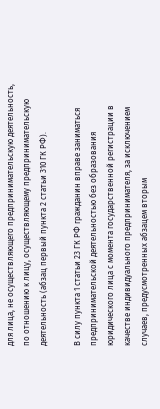для лица, не осуществляющего предпринимательскую деятельность, по отношению к лицу, осуществляющему предпринимательскую деятельность (абзац первый пункта 2 статьи 310 ГК РФ).

В силу пункта 1 статьи 23 ГК РФ гражданин вправе заниматься предпринимательской деятельностью без образования юридического лица с момента государственной регистрации в качестве индивидуального предпринимателя, за исключением случаев, предусмотренных абзацем вторым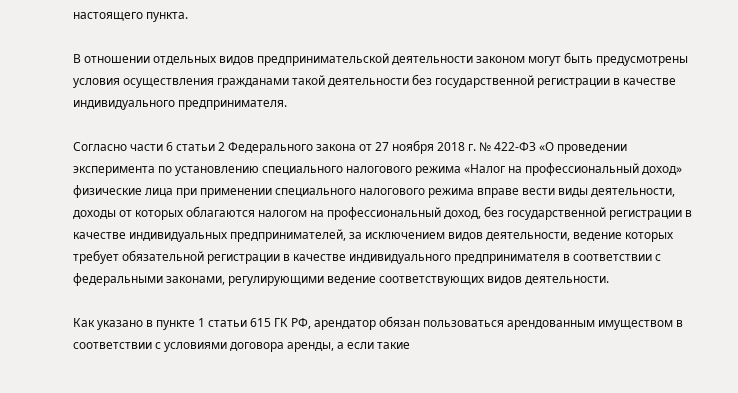настоящего пункта.

В отношении отдельных видов предпринимательской деятельности законом могут быть предусмотрены условия осуществления гражданами такой деятельности без государственной регистрации в качестве индивидуального предпринимателя.

Согласно части 6 статьи 2 Федерального закона от 27 ноября 2018 г. № 422-ФЗ «О проведении эксперимента по установлению специального налогового режима «Налог на профессиональный доход» физические лица при применении специального налогового режима вправе вести виды деятельности, доходы от которых облагаются налогом на профессиональный доход, без государственной регистрации в качестве индивидуальных предпринимателей, за исключением видов деятельности, ведение которых требует обязательной регистрации в качестве индивидуального предпринимателя в соответствии с федеральными законами, регулирующими ведение соответствующих видов деятельности.

Как указано в пункте 1 статьи 615 ГК РФ, арендатор обязан пользоваться арендованным имуществом в соответствии с условиями договора аренды, а если такие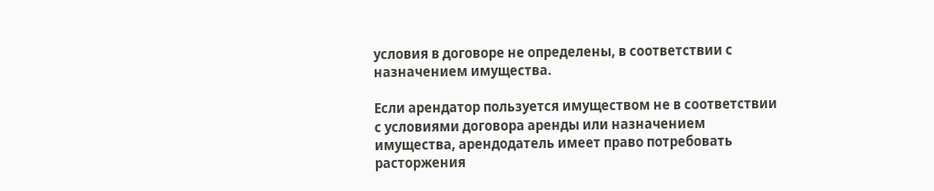условия в договоре не определены, в соответствии с назначением имущества.

Если арендатор пользуется имуществом не в соответствии с условиями договора аренды или назначением имущества, арендодатель имеет право потребовать расторжения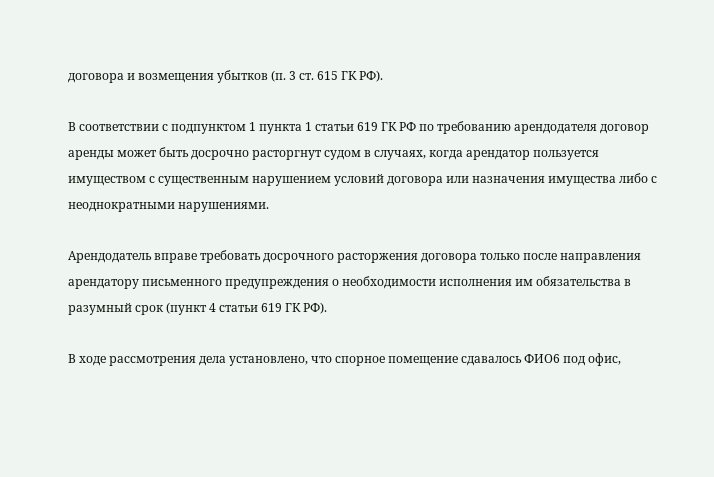договора и возмещения убытков (п. 3 ст. 615 ГК РФ).

В соответствии с подпунктом 1 пункта 1 статьи 619 ГК РФ по требованию арендодателя договор аренды может быть досрочно расторгнут судом в случаях, когда арендатор пользуется имуществом с существенным нарушением условий договора или назначения имущества либо с неоднократными нарушениями.

Арендодатель вправе требовать досрочного расторжения договора только после направления арендатору письменного предупреждения о необходимости исполнения им обязательства в разумный срок (пункт 4 статьи 619 ГК РФ).

В ходе рассмотрения дела установлено, что спорное помещение сдавалось ФИО6 под офис,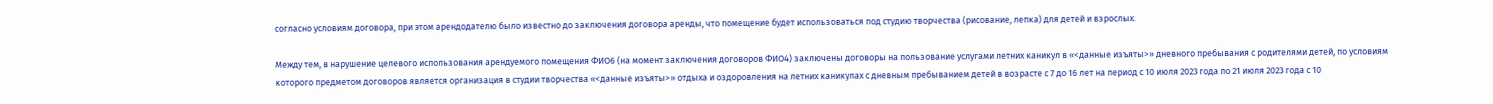согласно условиям договора, при этом арендодателю было известно до заключения договора аренды, что помещение будет использоваться под студию творчества (рисование, лепка) для детей и взрослых.

Между тем, в нарушение целевого использования арендуемого помещения ФИО6 (на момент заключения договоров ФИО4) заключены договоры на пользование услугами летних каникул в «<данные изъяты>» дневного пребывания с родителями детей, по условиям которого предметом договоров является организация в студии творчества «<данные изъяты>» отдыха и оздоровления на летних каникулах с дневным пребыванием детей в возрасте с 7 до 16 лет на период с 10 июля 2023 года по 21 июля 2023 года с 10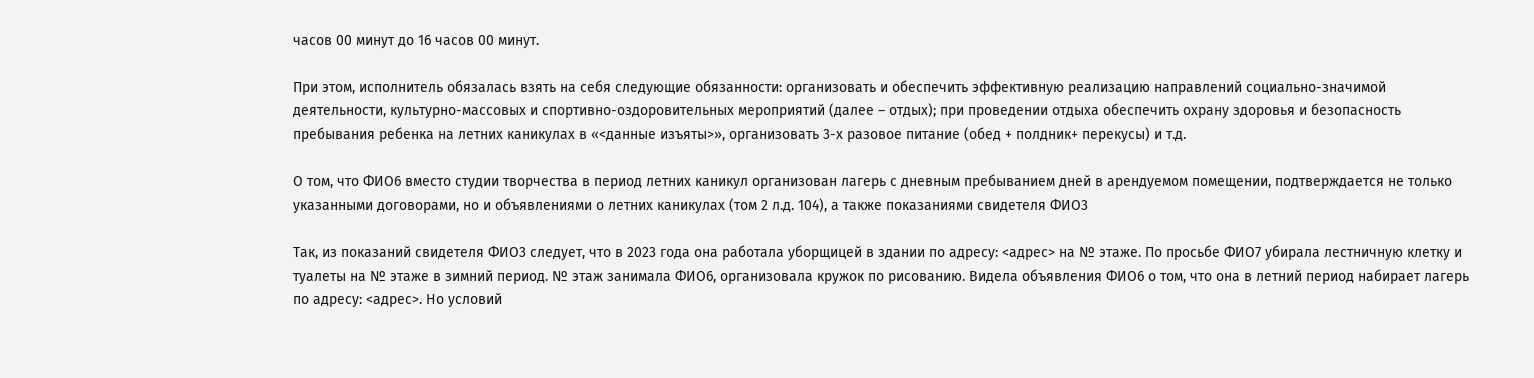часов 00 минут до 16 часов 00 минут.

При этом, исполнитель обязалась взять на себя следующие обязанности: организовать и обеспечить эффективную реализацию направлений социально-значимой деятельности, культурно-массовых и спортивно-оздоровительных мероприятий (далее – отдых); при проведении отдыха обеспечить охрану здоровья и безопасность пребывания ребенка на летних каникулах в «<данные изъяты>», организовать 3-х разовое питание (обед + полдник+ перекусы) и т.д.

О том, что ФИО6 вместо студии творчества в период летних каникул организован лагерь с дневным пребыванием дней в арендуемом помещении, подтверждается не только указанными договорами, но и объявлениями о летних каникулах (том 2 л.д. 104), а также показаниями свидетеля ФИО3

Так, из показаний свидетеля ФИО3 следует, что в 2023 года она работала уборщицей в здании по адресу: <адрес> на № этаже. По просьбе ФИО7 убирала лестничную клетку и туалеты на № этаже в зимний период. № этаж занимала ФИО6, организовала кружок по рисованию. Видела объявления ФИО6 о том, что она в летний период набирает лагерь по адресу: <адрес>. Но условий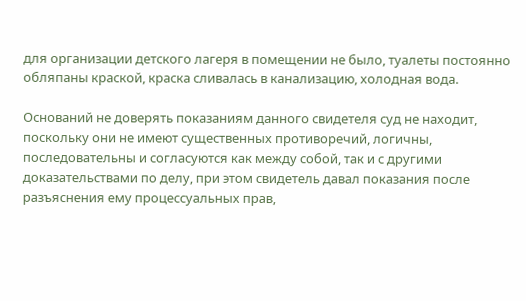для организации детского лагеря в помещении не было, туалеты постоянно обляпаны краской, краска сливалась в канализацию, холодная вода.

Оснований не доверять показаниям данного свидетеля суд не находит, поскольку они не имеют существенных противоречий, логичны, последовательны и согласуются как между собой, так и с другими доказательствами по делу, при этом свидетель давал показания после разъяснения ему процессуальных прав,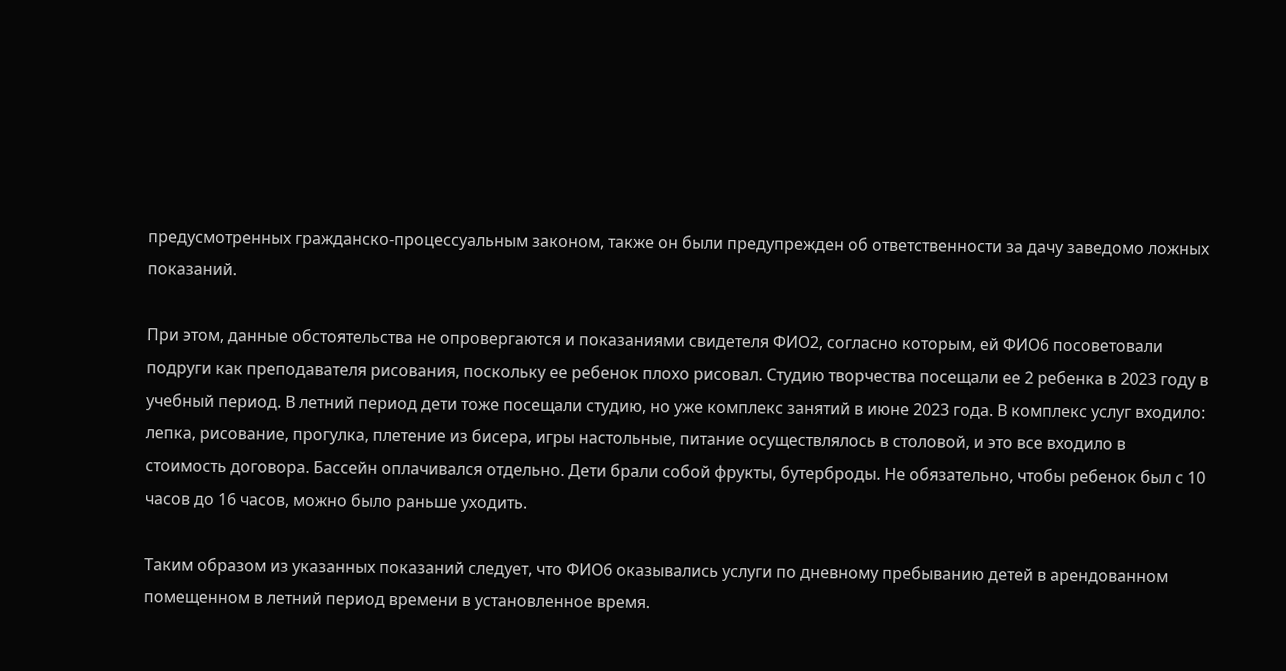предусмотренных гражданско-процессуальным законом, также он были предупрежден об ответственности за дачу заведомо ложных показаний.

При этом, данные обстоятельства не опровергаются и показаниями свидетеля ФИО2, согласно которым, ей ФИО6 посоветовали подруги как преподавателя рисования, поскольку ее ребенок плохо рисовал. Студию творчества посещали ее 2 ребенка в 2023 году в учебный период. В летний период дети тоже посещали студию, но уже комплекс занятий в июне 2023 года. В комплекс услуг входило: лепка, рисование, прогулка, плетение из бисера, игры настольные, питание осуществлялось в столовой, и это все входило в стоимость договора. Бассейн оплачивался отдельно. Дети брали собой фрукты, бутерброды. Не обязательно, чтобы ребенок был с 10 часов до 16 часов, можно было раньше уходить.

Таким образом из указанных показаний следует, что ФИО6 оказывались услуги по дневному пребыванию детей в арендованном помещенном в летний период времени в установленное время.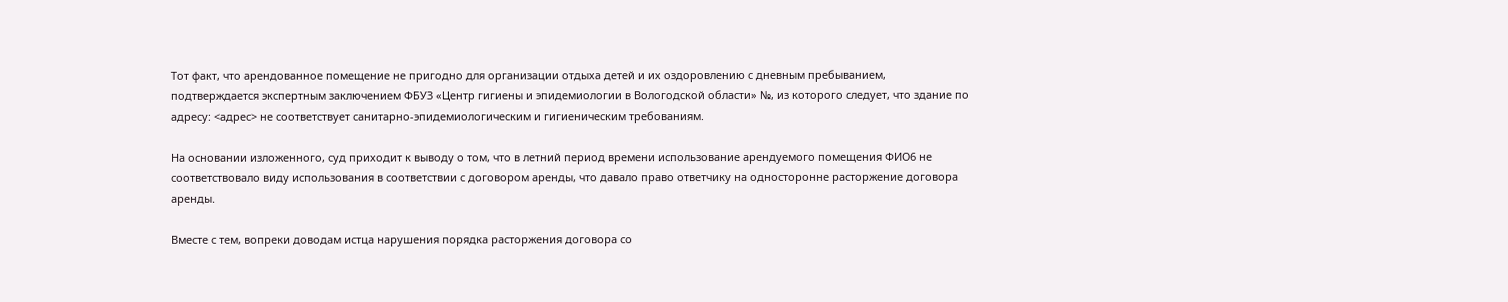Тот факт, что арендованное помещение не пригодно для организации отдыха детей и их оздоровлению с дневным пребыванием, подтверждается экспертным заключением ФБУЗ «Центр гигиены и эпидемиологии в Вологодской области» №, из которого следует, что здание по адресу: <адрес> не соответствует санитарно-эпидемиологическим и гигиеническим требованиям.

На основании изложенного, суд приходит к выводу о том, что в летний период времени использование арендуемого помещения ФИО6 не соответствовало виду использования в соответствии с договором аренды, что давало право ответчику на односторонне расторжение договора аренды.

Вместе с тем, вопреки доводам истца нарушения порядка расторжения договора со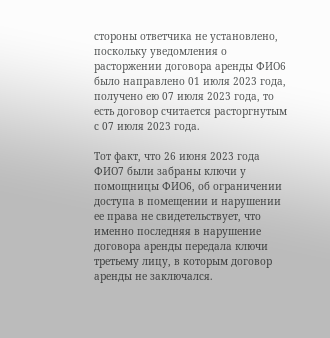стороны ответчика не установлено, поскольку уведомления о расторжении договора аренды ФИО6 было направлено 01 июля 2023 года, получено ею 07 июля 2023 года, то есть договор считается расторгнутым с 07 июля 2023 года.

Тот факт, что 26 июня 2023 года ФИО7 были забраны ключи у помощницы ФИО6, об ограничении доступа в помещении и нарушении ее права не свидетельствует, что именно последняя в нарушение договора аренды передала ключи третьему лицу, в которым договор аренды не заключался.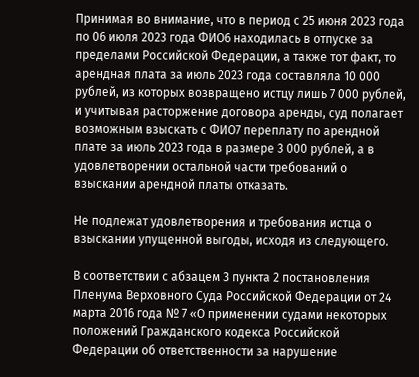Принимая во внимание, что в период с 25 июня 2023 года по 06 июля 2023 года ФИО6 находилась в отпуске за пределами Российской Федерации, а также тот факт, то арендная плата за июль 2023 года составляла 10 000 рублей, из которых возвращено истцу лишь 7 000 рублей, и учитывая расторжение договора аренды, суд полагает возможным взыскать с ФИО7 переплату по арендной плате за июль 2023 года в размере 3 000 рублей, а в удовлетворении остальной части требований о взыскании арендной платы отказать.

Не подлежат удовлетворения и требования истца о взыскании упущенной выгоды, исходя из следующего.

В соответствии с абзацем 3 пункта 2 постановления Пленума Верховного Суда Российской Федерации от 24 марта 2016 года № 7 «О применении судами некоторых положений Гражданского кодекса Российской Федерации об ответственности за нарушение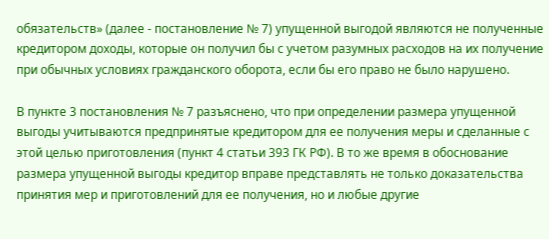обязательств» (далее - постановление № 7) упущенной выгодой являются не полученные кредитором доходы, которые он получил бы с учетом разумных расходов на их получение при обычных условиях гражданского оборота, если бы его право не было нарушено.

В пункте 3 постановления № 7 разъяснено, что при определении размера упущенной выгоды учитываются предпринятые кредитором для ее получения меры и сделанные с этой целью приготовления (пункт 4 статьи 393 ГК РФ). В то же время в обоснование размера упущенной выгоды кредитор вправе представлять не только доказательства принятия мер и приготовлений для ее получения, но и любые другие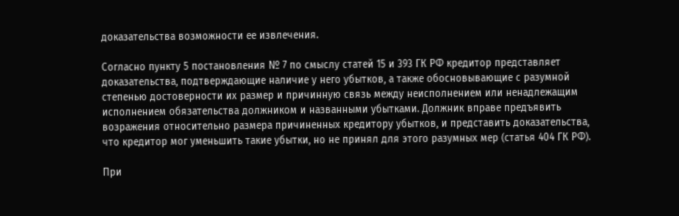доказательства возможности ее извлечения.

Согласно пункту 5 постановления № 7 по смыслу статей 15 и 393 ГК РФ кредитор представляет доказательства, подтверждающие наличие у него убытков, а также обосновывающие с разумной степенью достоверности их размер и причинную связь между неисполнением или ненадлежащим исполнением обязательства должником и названными убытками. Должник вправе предъявить возражения относительно размера причиненных кредитору убытков, и представить доказательства, что кредитор мог уменьшить такие убытки, но не принял для этого разумных мер (статья 404 ГК РФ).

При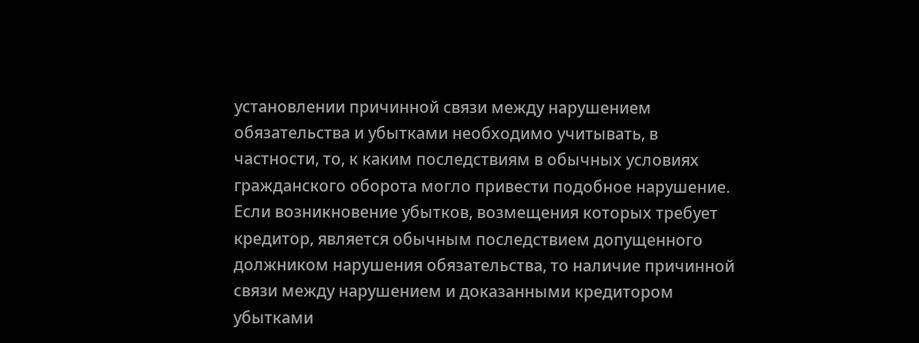установлении причинной связи между нарушением обязательства и убытками необходимо учитывать, в частности, то, к каким последствиям в обычных условиях гражданского оборота могло привести подобное нарушение. Если возникновение убытков, возмещения которых требует кредитор, является обычным последствием допущенного должником нарушения обязательства, то наличие причинной связи между нарушением и доказанными кредитором убытками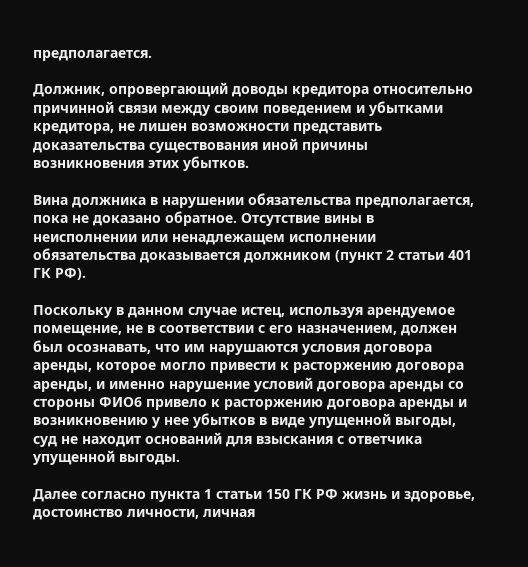предполагается.

Должник, опровергающий доводы кредитора относительно причинной связи между своим поведением и убытками кредитора, не лишен возможности представить доказательства существования иной причины возникновения этих убытков.

Вина должника в нарушении обязательства предполагается, пока не доказано обратное. Отсутствие вины в неисполнении или ненадлежащем исполнении обязательства доказывается должником (пункт 2 статьи 401 ГК РФ).

Поскольку в данном случае истец, используя арендуемое помещение, не в соответствии с его назначением, должен был осознавать, что им нарушаются условия договора аренды, которое могло привести к расторжению договора аренды, и именно нарушение условий договора аренды со стороны ФИО6 привело к расторжению договора аренды и возникновению у нее убытков в виде упущенной выгоды, суд не находит оснований для взыскания с ответчика упущенной выгоды.

Далее согласно пункта 1 статьи 150 ГК РФ жизнь и здоровье, достоинство личности, личная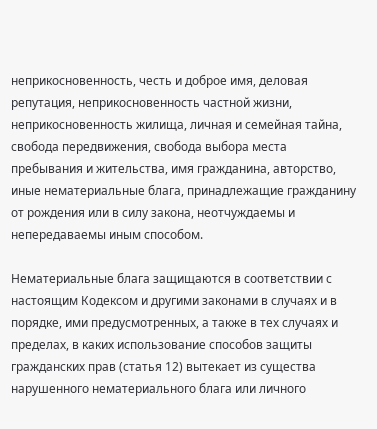неприкосновенность, честь и доброе имя, деловая репутация, неприкосновенность частной жизни, неприкосновенность жилища, личная и семейная тайна, свобода передвижения, свобода выбора места пребывания и жительства, имя гражданина, авторство, иные нематериальные блага, принадлежащие гражданину от рождения или в силу закона, неотчуждаемы и непередаваемы иным способом.

Нематериальные блага защищаются в соответствии с настоящим Кодексом и другими законами в случаях и в порядке, ими предусмотренных, а также в тех случаях и пределах, в каких использование способов защиты гражданских прав (статья 12) вытекает из существа нарушенного нематериального блага или личного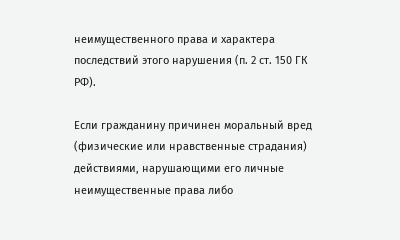неимущественного права и характера последствий этого нарушения (п. 2 ст. 150 ГК РФ).

Если гражданину причинен моральный вред (физические или нравственные страдания) действиями, нарушающими его личные неимущественные права либо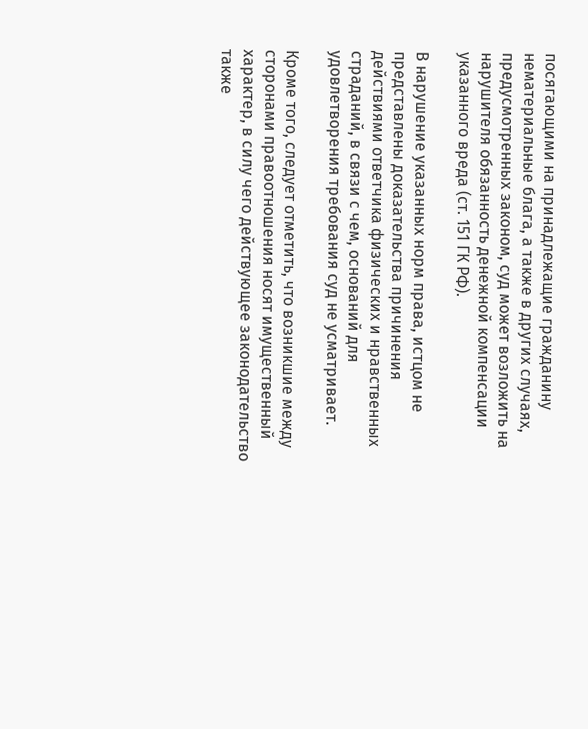посягающими на принадлежащие гражданину нематериальные блага, а также в других случаях, предусмотренных законом, суд может возложить на нарушителя обязанность денежной компенсации указанного вреда (ст. 151 ГК РФ).

В нарушение указанных норм права, истцом не представлены доказательства причинения действиями ответчика физических и нравственных страданий, в связи с чем, оснований для удовлетворения требования суд не усматривает.

Кроме того, следует отметить, что возникшие между сторонами правоотношения носят имущественный характер, в силу чего действующее законодательство также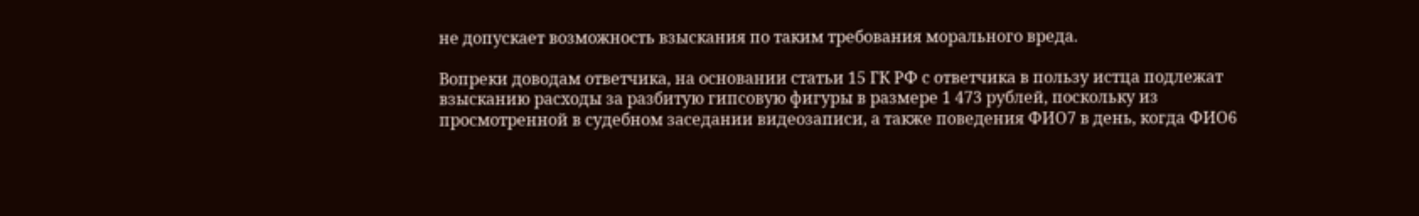не допускает возможность взыскания по таким требования морального вреда.

Вопреки доводам ответчика, на основании статьи 15 ГК РФ с ответчика в пользу истца подлежат взысканию расходы за разбитую гипсовую фигуры в размере 1 473 рублей, поскольку из просмотренной в судебном заседании видеозаписи, а также поведения ФИО7 в день, когда ФИО6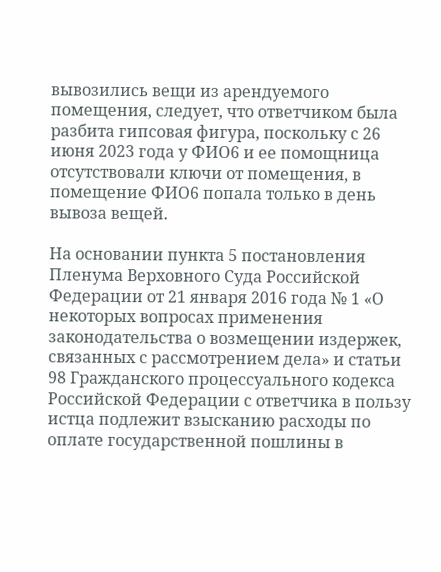вывозились вещи из арендуемого помещения, следует, что ответчиком была разбита гипсовая фигура, поскольку с 26 июня 2023 года у ФИО6 и ее помощница отсутствовали ключи от помещения, в помещение ФИО6 попала только в день вывоза вещей.

На основании пункта 5 постановления Пленума Верховного Суда Российской Федерации от 21 января 2016 года № 1 «О некоторых вопросах применения законодательства о возмещении издержек, связанных с рассмотрением дела» и статьи 98 Гражданского процессуального кодекса Российской Федерации с ответчика в пользу истца подлежит взысканию расходы по оплате государственной пошлины в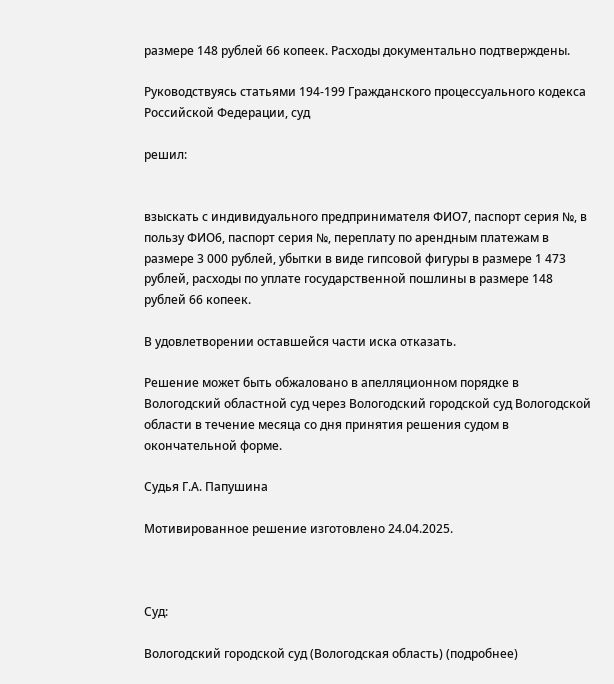размере 148 рублей 66 копеек. Расходы документально подтверждены.

Руководствуясь статьями 194-199 Гражданского процессуального кодекса Российской Федерации, суд

решил:


взыскать с индивидуального предпринимателя ФИО7, паспорт серия №, в пользу ФИО6, паспорт серия №, переплату по арендным платежам в размере 3 000 рублей, убытки в виде гипсовой фигуры в размере 1 473 рублей, расходы по уплате государственной пошлины в размере 148 рублей 66 копеек.

В удовлетворении оставшейся части иска отказать.

Решение может быть обжаловано в апелляционном порядке в Вологодский областной суд через Вологодский городской суд Вологодской области в течение месяца со дня принятия решения судом в окончательной форме.

Судья Г.А. Папушина

Мотивированное решение изготовлено 24.04.2025.



Суд:

Вологодский городской суд (Вологодская область) (подробнее)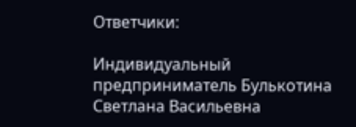Ответчики:

Индивидуальный предприниматель Булькотина Светлана Васильевна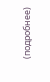(подробнее)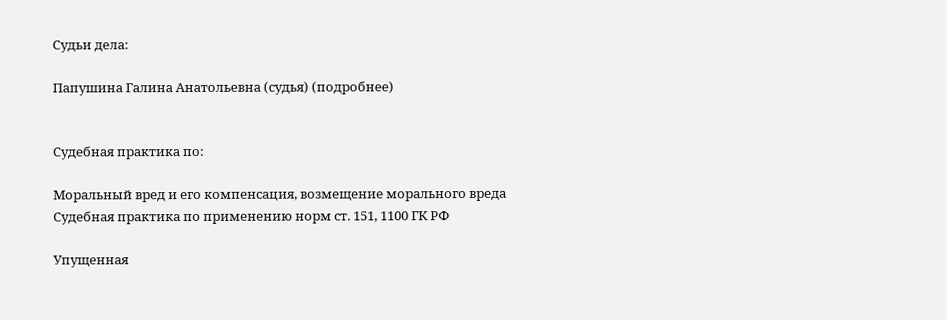Судьи дела:

Папушина Галина Анатольевна (судья) (подробнее)


Судебная практика по:

Моральный вред и его компенсация, возмещение морального вреда
Судебная практика по применению норм ст. 151, 1100 ГК РФ

Упущенная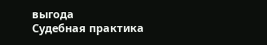выгода
Судебная практика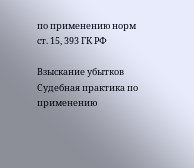по применению норм ст. 15, 393 ГК РФ

Взыскание убытков
Судебная практика по применению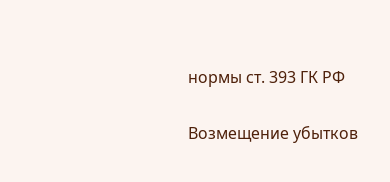нормы ст. 393 ГК РФ

Возмещение убытков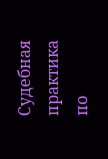Судебная практика по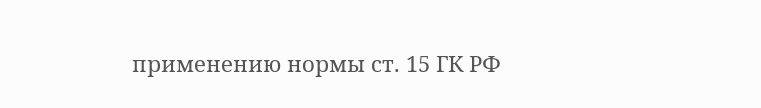применению нормы ст. 15 ГК РФ